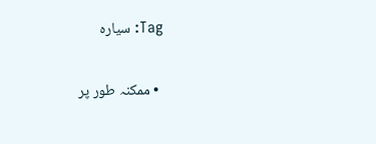Tag: سیارہ

  • ممکنہ طور پر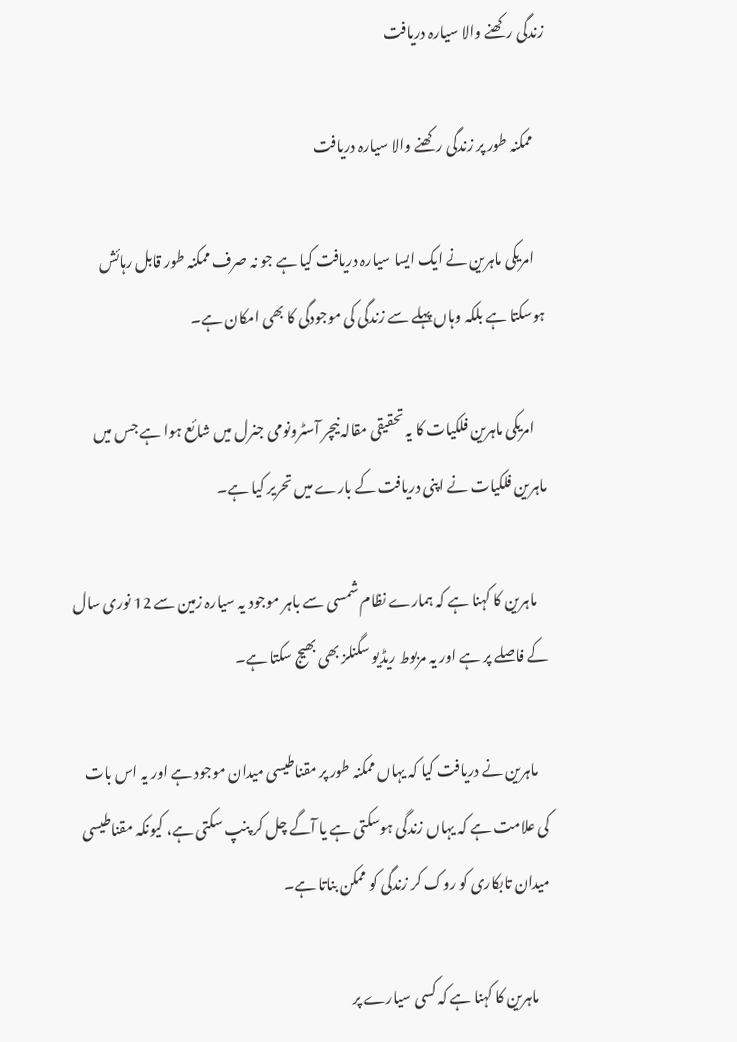زندگی رکھنے والا سیارہ دریافت

    ممکنہ طور پر زندگی رکھنے والا سیارہ دریافت

    امریکی ماہرین نے ایک ایسا سیارہ دریافت کیا ہے جو نہ صرف ممکنہ طور قابل رہائش ہوسکتا ہے بلکہ وہاں پہلے سے زندگی کی موجودگی کا بھی امکان ہے۔

    امریکی ماہرین فلکیات کا یہ تحقیقی مقالہ نیچر آسٹرونومی جنرل میں شائع ہوا ہے جس میں ماہرین فلکیات نے اپنی دریافت کے بارے میں تحریر کیا ہے۔

    ماہرین کا کہنا ہے کہ ہمارے نظام شمسی سے باہر موجود یہ سیارہ زمین سے 12 نوری سال کے فاصلے پر ہے اور یہ مربوط ریڈیو سگنلز بھی بھیج سکتا ہے۔

    ماہرین نے دریافت کیا کہ یہاں ممکنہ طور پر مقناطیسی میدان موجود ہے اور یہ اس بات کی علامت ہے کہ یہاں زندگی ہوسکتی ہے یا آگے چل کر پنپ سکتی ہے، کیونکہ مقناطیسی میدان تابکاری کو روک کر زندگی کو ممکن بناتا ہے۔

    ماہرین کا کہنا ہے کہ کسی سیارے پر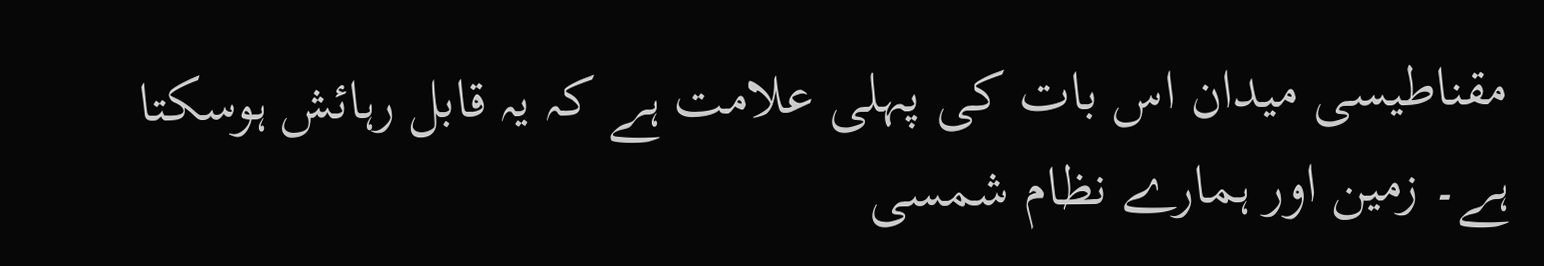مقناطیسی میدان اس بات کی پہلی علامت ہے کہ یہ قابل رہائش ہوسکتا ہے۔ زمین اور ہمارے نظام شمسی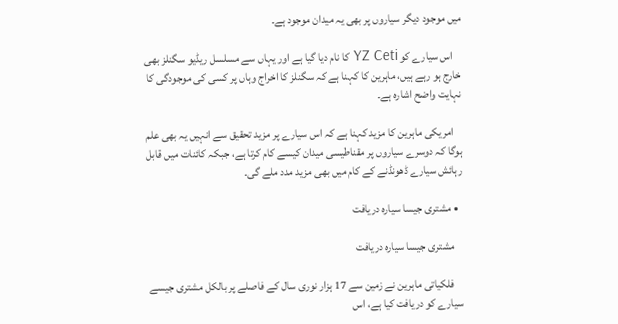میں موجود دیگر سیاروں پر بھی یہ میدان موجود ہے۔

    اس سیارے کو YZ Ceti کا نام دیا گیا ہے اور یہاں سے مسلسل ریڈیو سگنلز بھی خارج ہو رہے ہیں، ماہرین کا کہنا ہے کہ سگنلز کا اخراج وہاں پر کسی کی موجودگی کا نہایت واضح اشارہ ہے۔

    امریکی ماہرین کا مزید کہنا ہے کہ اس سیارے پر مزید تحقیق سے انہیں یہ بھی علم ہوگا کہ دوسرے سیاروں پر مقناطیسی میدان کیسے کام کرتا ہے، جبکہ کائنات میں قابل رہائش سیارے ڈھونڈنے کے کام میں بھی مزید مدد ملے گی۔

  • مشتری جیسا سیارہ دریافت

    مشتری جیسا سیارہ دریافت

    فلکیاتی ماہرین نے زمین سے 17 ہزار نوری سال کے فاصلے پر بالکل مشتری جیسے سیارے کو دریافت کیا ہے، اس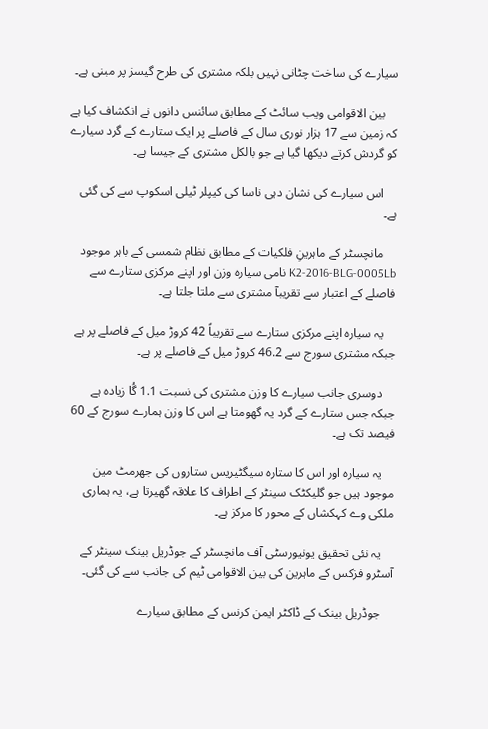سیارے کی ساخت چٹانی نہیں بلکہ مشتری کی طرح گیسز پر مبنی ہے۔

    بین الاقوامی ویب سائٹ کے مطابق سائنس دانوں نے انکشاف کیا ہے کہ زمین سے 17 ہزار نوری سال کے فاصلے پر ایک ستارے کے گرد سیارے کو گردش کرتے دیکھا گیا ہے جو بالکل مشتری کے جیسا ہے۔

    اس سیارے کی نشان دہی ناسا کی کیپلر ٹیلی اسکوپ سے کی گئی ہے۔

    مانچسٹر کے ماہرینِ فلکیات کے مطابق نظام شمسی کے باہر موجود K2-2016-BLG-0005Lb نامی سیارہ وزن اور اپنے مرکزی ستارے سے فاصلے کے اعتبار سے تقریبآ مشتری سے ملتا جلتا ہے۔

    یہ سیارہ اپنے مرکزی ستارے سے تقریباً 42 کروڑ میل کے فاصلے پر ہے جبکہ مشتری سورج سے 46.2 کروڑ میل کے فاصلے پر ہے۔

    دوسری جانب سیارے کا وزن مشتری کی نسبت 1.1 گُا زیادہ ہے جبکہ جس ستارے کے گرد یہ گھومتا ہے اس کا وزن ہمارے سورج کے 60 فیصد تک ہے۔

    یہ سیارہ اور اس کا ستارہ سیگٹیریس ستاروں کی جھرمٹ مین موجود ہیں جو گلیکٹک سینٹر کے اطراف کا علاقہ گھیرتا ہے، یہ ہماری ملکی وے کہکشاں کے محور کا مرکز ہے۔

    یہ نئی تحقیق یونیورسٹی آف مانچسٹر کے جوڈریل بینک سینٹر کے آسٹرو فزکس کے ماہرین کی بین الاقوامی ٹیم کی جانب سے کی گئی۔

    جوڈریل بینک کے ڈاکٹر ایمن کرنس کے مطابق سیارے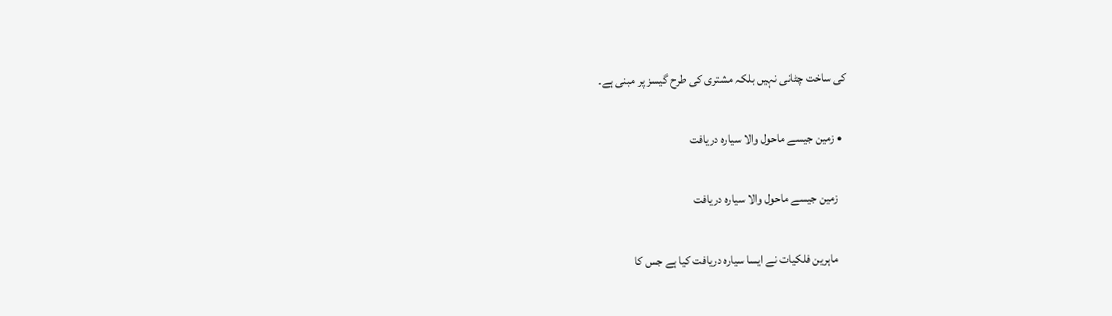کی ساخت چٹانی نہیں بلکہ مشتری کی طرح گیسز پر مبنی ہے۔

  • زمین جیسے ماحول والا سیارہ دریافت

    زمین جیسے ماحول والا سیارہ دریافت

    ماہرین فلکیات نے ایسا سیارہ دریافت کیا ہے جس کا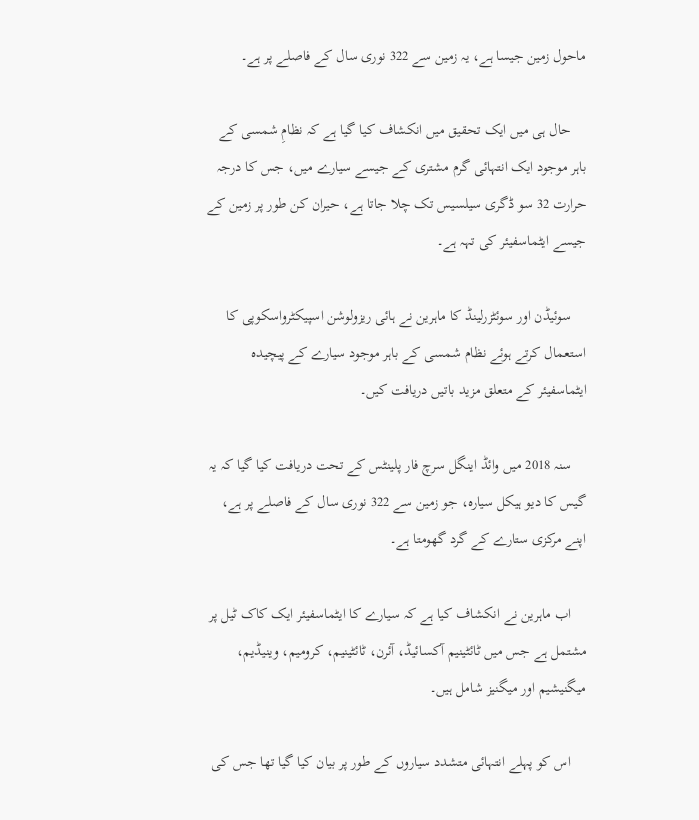ماحول زمین جیسا ہے، یہ زمین سے 322 نوری سال کے فاصلے پر ہے۔

    حال ہی میں ایک تحقیق میں انکشاف کیا گیا ہے کہ نظامِ شمسی کے باہر موجود ایک انتہائی گرم مشتری کے جیسے سیارے میں، جس کا درجہ حرارت 32 سو ڈگری سیلسیس تک چلا جاتا ہے، حیران کن طور پر زمین کے جیسے ایٹماسفیئر کی تہہ ہے۔

    سوئیڈن اور سوئٹزرلینڈ کا ماہرین نے ہائی ریزولوشن اسپیکٹرواسکوپی کا استعمال کرتے ہوئے نظام شمسی کے باہر موجود سیارے کے پیچیدہ ایٹماسفیئر کے متعلق مزید باتیں دریافت کیں۔

    سنہ 2018 میں وائڈ اینگل سرچ فار پلینٹس کے تحت دریافت کیا گیا کہ یہ گیس کا دیو ہیکل سیارہ، جو زمین سے 322 نوری سال کے فاصلے پر ہے، اپنے مرکزی ستارے کے گرد گھومتا ہے۔

    اب ماہرین نے انکشاف کیا ہے کہ سیارے کا ایٹماسفیئر ایک کاک ٹیل پر مشتمل ہے جس میں ٹائٹینیم آکسائیڈ، آئرن، ٹائٹینیم، کرومیم، وینیڈیم، میگنیشیم اور میگنیز شامل ہیں۔

    اس کو پہلے انتہائی متشدد سیاروں کے طور پر بیان کیا گیا تھا جس کی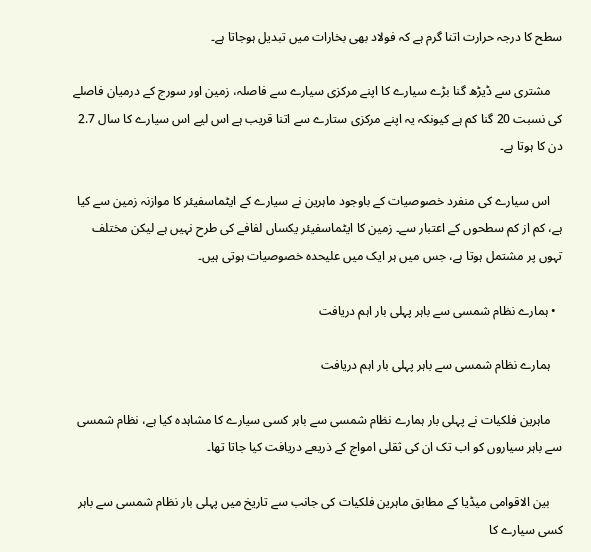سطح کا درجہ حرارت اتنا گرم ہے کہ فولاد بھی بخارات میں تبدیل ہوجاتا ہے۔

    مشتری سے ڈیڑھ گنا بڑے سیارے کا اپنے مرکزی سیارے سے فاصلہ، زمین اور سورج کے درمیان فاصلے کی نسبت 20 گنا کم ہے کیونکہ یہ اپنے مرکزی ستارے سے اتنا قریب ہے اس لیے اس سیارے کا سال 2.7 دن کا ہوتا ہے۔

    اس سیارے کی منفرد خصوصیات کے باوجود ماہرین نے سیارے کے ایٹماسفیئر کا موازنہ زمین سے کیا ہے، کم از کم سطحوں کے اعتبار سے۔ زمین کا ایٹماسفیئر یکساں لفافے کی طرح نہیں ہے لیکن مختلف تہوں پر مشتمل ہوتا ہے، جس میں ہر ایک میں علیحدہ خصوصیات ہوتی ہیں۔

  • ہمارے نظام شمسی سے باہر پہلی بار اہم دریافت

    ہمارے نظام شمسی سے باہر پہلی بار اہم دریافت

    ماہرین فلکیات نے پہلی بار ہمارے نظام شمسی سے باہر کسی سیارے کا مشاہدہ کیا ہے، نظام شمسی سے باہر سیاروں کو اب تک ان کی ثقلی امواج کے ذریعے دریافت کیا جاتا تھا۔

    بین الاقوامی میڈیا کے مطابق ماہرین فلکیات کی جانب سے تاریخ میں پہلی بار نظام شمسی سے باہر کسی سیارے کا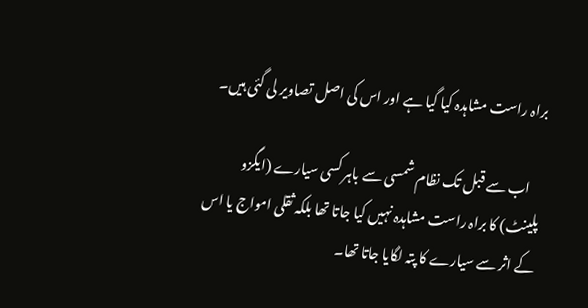براہ راست مشاہدہ کیا گیا ہے اور اس کی اصل تصاویر لی گئی ہیں۔

    اب سے قبل تک نظام شمسی سے باہر کسی سیارے (ایگزو پلینٹ) کا براہ راست مشاہدہ نہیں کیا جاتا تھا بلکہ ثقلی امواج یا اس کے اثر سے سیارے کا پتہ لگایا جاتا تھا۔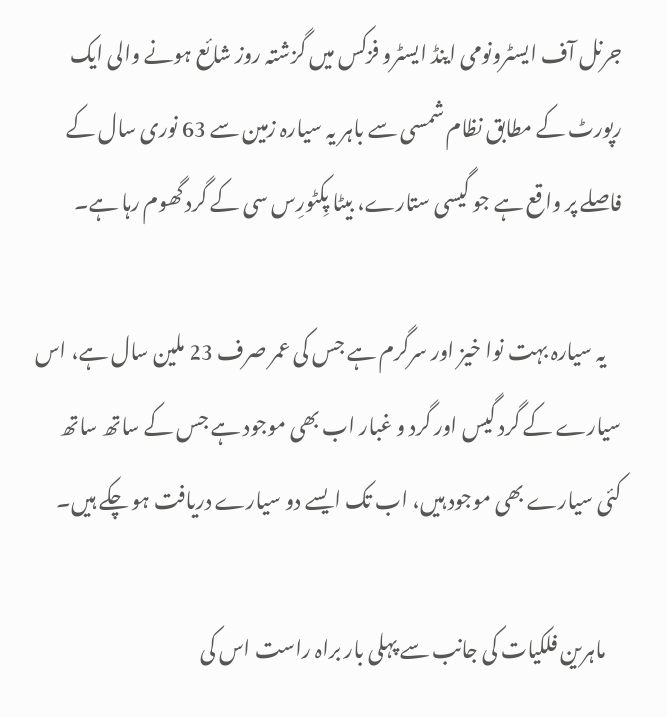جرنل آف ایسٹرونومی اینڈ ایسٹرو فزکس میں گزشتہ روز شائع ہونے والی ایک رپورٹ کے مطابق نظام شمسی سے باہر یہ سیارہ زمین سے 63 نوری سال کے فاصلے پر واقع ہے جو گیسی ستارے، بیٹا پِکٹورِس سی کے گرد گھوم رہا ہے۔

    یہ سیارہ بہت نوا خیز اور سرگرم ہے جس کی عمر صرف 23 ملین سال ہے، اس سیارے کے گرد گیس اور گرد و غبار اب بھی موجود ہے جس کے ساتھ ساتھ کئی سیارے بھی موجود ہیں، اب تک ایسے دو سیارے دریافت ہو چکے ہیں۔

    ماہرین فلکیات کی جانب سے پہلی بار براہ راست اس کی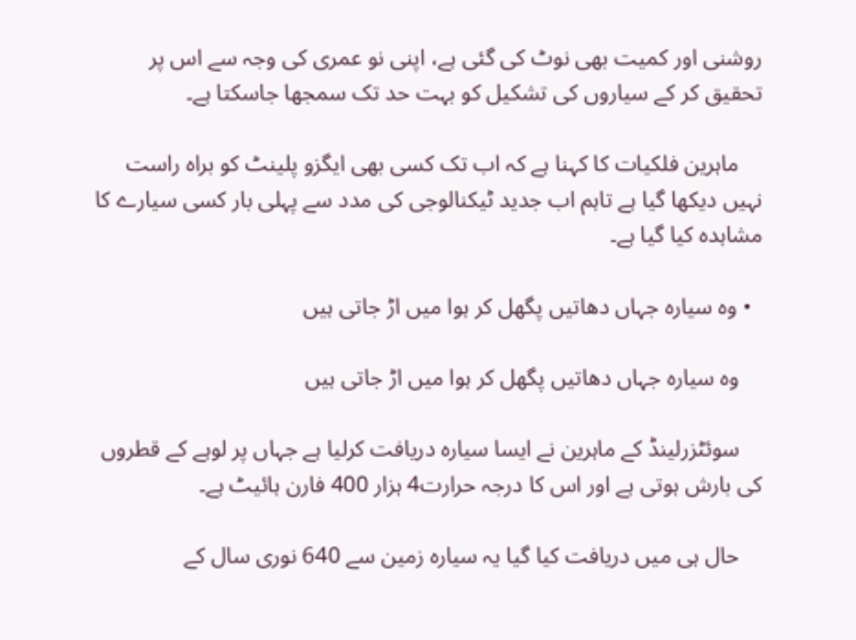روشنی اور کمیت بھی نوٹ کی گئی ہے، اپنی نو عمری کی وجہ سے اس پر تحقیق کر کے سیاروں کی تشکیل کو بہت حد تک سمجھا جاسکتا ہے۔

    ماہرین فلکیات کا کہنا ہے کہ اب تک کسی بھی ایگزو پلینٹ کو براہ راست نہیں دیکھا گیا ہے تاہم اب جدید ٹیکنالوجی کی مدد سے پہلی بار کسی سیارے کا مشاہدہ کیا گیا ہے۔

  • وہ سیارہ جہاں دھاتیں پگھل کر ہوا میں اڑ جاتی ہیں

    وہ سیارہ جہاں دھاتیں پگھل کر ہوا میں اڑ جاتی ہیں

    سوئٹزرلینڈ کے ماہرین نے ایسا سیارہ دریافت کرلیا ہے جہاں پر لوہے کے قطروں کی بارش ہوتی ہے اور اس کا درجہ حرارت4 ہزار 400 فارن ہائیٹ ہے۔

    حال ہی میں دریافت کیا گیا یہ سیارہ زمین سے 640 نوری سال کے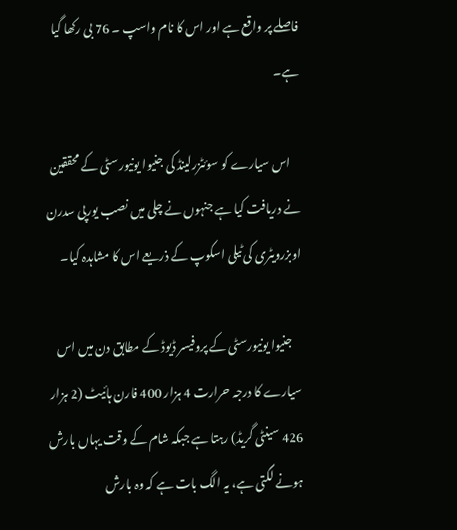فاصلے پر واقع ہے اور اس کا نام واسپ ۔ 76 بی رکھا گیا ہے۔

    اس سیارے کو سوئٹزرلینڈ کی جنیوا یونیورسٹی کے محققین نے دریافت کیا ہے جنہوں نے چلی میں نصب یورپی سدرن اوبزرویٹری کی ٹیلی اسکوپ کے ذریعے اس کا مشاہدہ کیا۔

    جنیوا یونیورسٹی کے پروفیسر ڈیوڈ کے مطابق دن میں اس سیارے کا درجہ حرارت 4 ہزار 400 فارن ہائیٹ (2 ہزار 426 سینٹی گریڈ) رہتا ہے جبکہ شام کے وقت یہاں بارش ہونے لگتی ہے، یہ الگ بات ہے کہ وہ بارش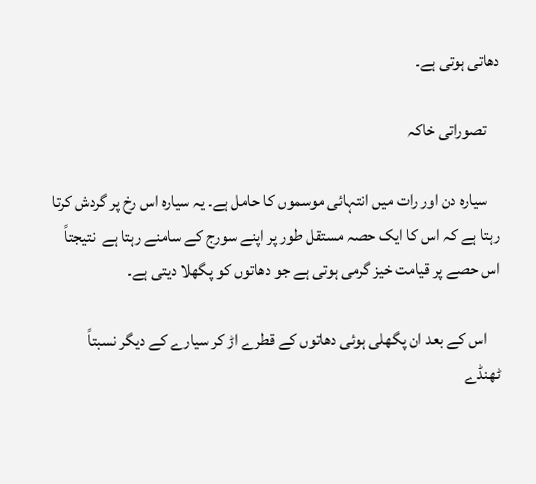دھاتی ہوتی ہے۔

    تصوراتی خاکہ

    سیارہ دن اور رات میں انتہائی موسموں کا حامل ہے۔ یہ سیارہ اس رخ پر گردش کرتا رہتا ہے کہ اس کا ایک حصہ مستقل طور پر اپنے سورج کے سامنے رہتا ہے  نتیجتاً اس حصے پر قیامت خیز گرمی ہوتی ہے جو دھاتوں کو پگھلا دیتی ہے۔

    اس کے بعد ان پگھلی ہوئی دھاتوں کے قطرے اڑ کر سیارے کے دیگر نسبتاً ٹھنڈے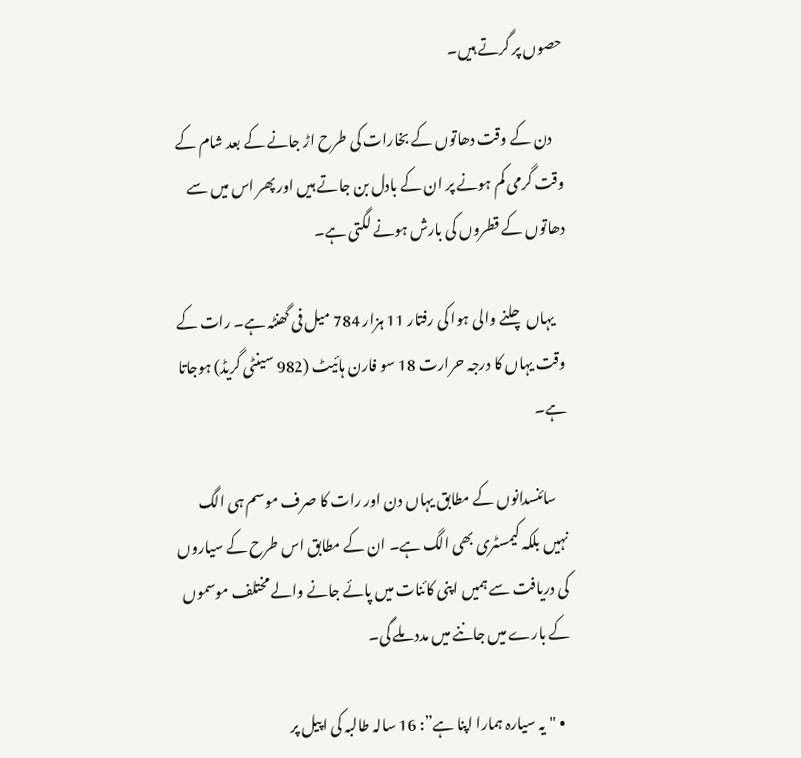حصوں پر گرتے ہیں۔

    دن کے وقت دھاتوں کے بخارات کی طرح اڑ جانے کے بعد شام کے وقت گرمی کم ہونے پر ان کے بادل بن جاتے ہیں اور پھر اس میں سے دھاتوں کے قطروں کی بارش ہونے لگتی ہے۔

    یہاں چلنے والی ہوا کی رفتار 11 ہزار 784 میل فی گھنٹہ ہے۔ رات کے وقت یہاں کا درجہ حرارت 18 سو فارن ہائیٹ (982 سینٹی گریڈ) ہوجاتا ہے۔

    سائنسدانوں کے مطابق یہاں دن اور رات کا صرف موسم ہی الگ نہیں بلکہ کیمسٹری بھی الگ ہے۔ ان کے مطابق اس طرح کے سیاروں کی دریافت سے ہمیں اپنی کائنات میں پائے جانے والے مختلف موسموں کے بارے میں جاننے میں مدد ملے گی۔

  • "یہ سیارہ ہمارا اپنا ہے”: 16 سالہ طالبہ کی اپیل پر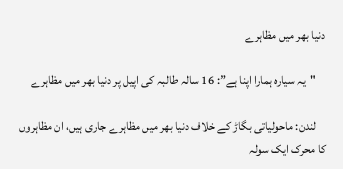دنیا بھر میں مظاہرے

    "یہ سیارہ ہمارا اپنا ہے”: 16 سالہ طالبہ کی اپیل پر دنیا بھر میں مظاہرے

    لندن: ماحولیاتی بگاڑ کے خلاف دنیا بھر میں‌ مظاہرے جاری ہیں، ان مظاہروں کا محرک ایک سولہ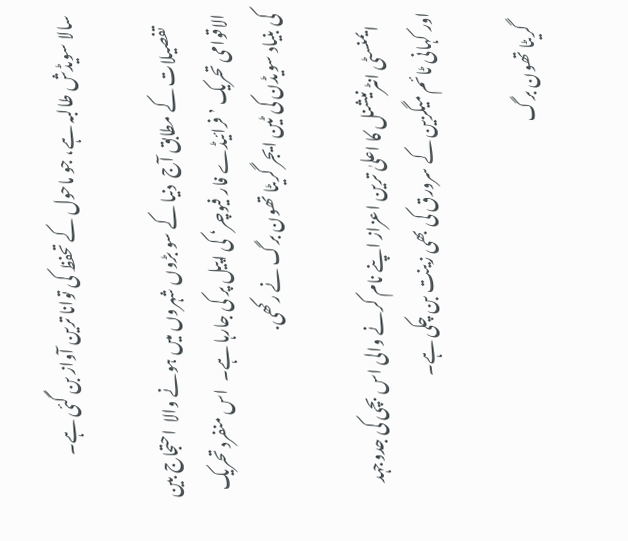سالا سویڈش طالبہ ہے، جو ماحول کے تحفظ کی توانا ترین آواز بن گئی ہے۔

    تفصیلات کے مطابق آج  دنیا کے سو بڑوں شہروں میں ہونے والا  احتجاج بین الاقوامی تحریک ’فرائیڈے فار فیوچر‘ کی اپیل پر کی جارہا ہے۔  اس منفرد تحریک کی بنیاد سویڈن کی ٹین ایجر گریٹا تھون برگ نے رکھی.

    ایمنسٹی انٹرنیشنل کا اعلیٰ ترین اعزاز اپنے نام کرنے والی اس بچی کی جدوجہد اور کہانی ٹائم میگزین کے سرورق کی بھی زینت بن چکی ہے۔

    گریٹا تھون برگ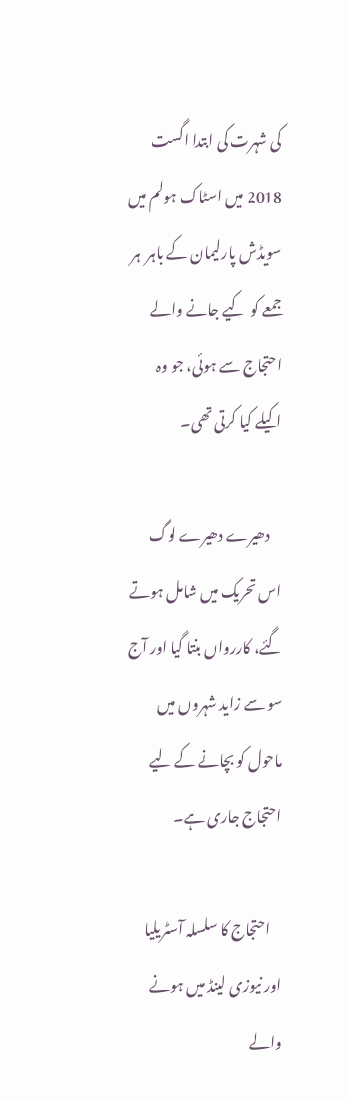کی شہرت کی ابتدا اگست 2018 میں اسٹاک ہولم میں سویڈش پارلیمان کے باہر  ہر جمعے کو  کیے جانے والے احتجاج سے ہوئی، جو وہ اکیلے کیا کرتی تھی۔

    دھیرے دھیرے لوگ اس تحریک میں شامل ہوتے گئے، کاررواں بنتا گیا اور آج سو سے زاید شہروں میں ماحول کو بچانے کے لیے احتجاج جاری ہے۔

    احتجاج کا سلسلہ آسٹریلیا اور نیوزی لینڈ میں ہونے والے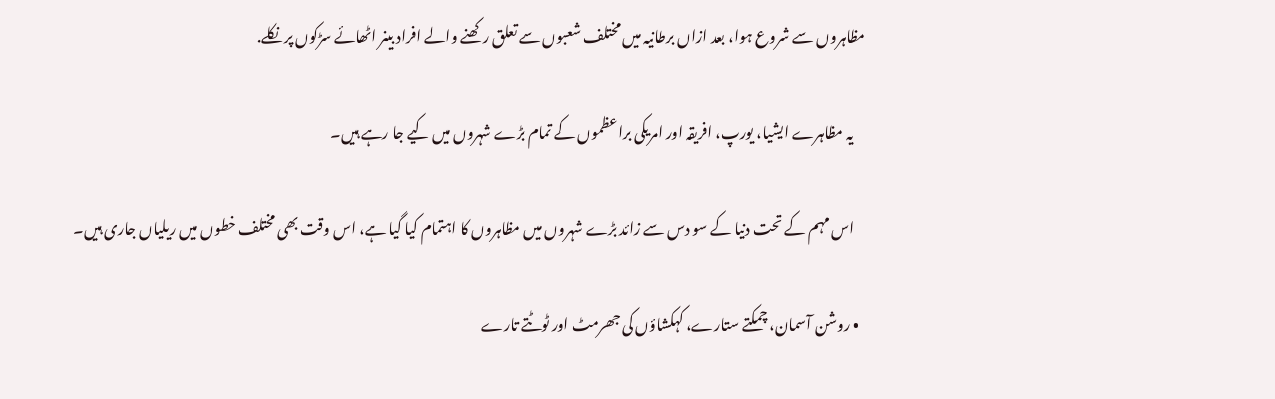مظاہروں سے شروع ہوا، بعد ازاں برطانیہ میں‌ مختلف شعبوں سے تعلق رکھنے والے افراد بینر اٹھائے سڑکوں پر نکلے.

    یہ مظاہرے ایشیا، یورپ، افریقہ اور امریکی براعظموں کے تمام بڑے شہروں میں کیے جا رہے ہیں۔

    اس مہم کے تحت دنیا کے سو دس سے زائد بڑے شہروں میں مظاہروں کا اہتمام کیا گیا ہے، اس وقت بھی مختلف خطوں میں ریلیاں جاری ہیں۔

  • روشن آسمان، چمکتے ستارے، کہکشاؤں کی جھرمٹ اور ٹوٹتے تارے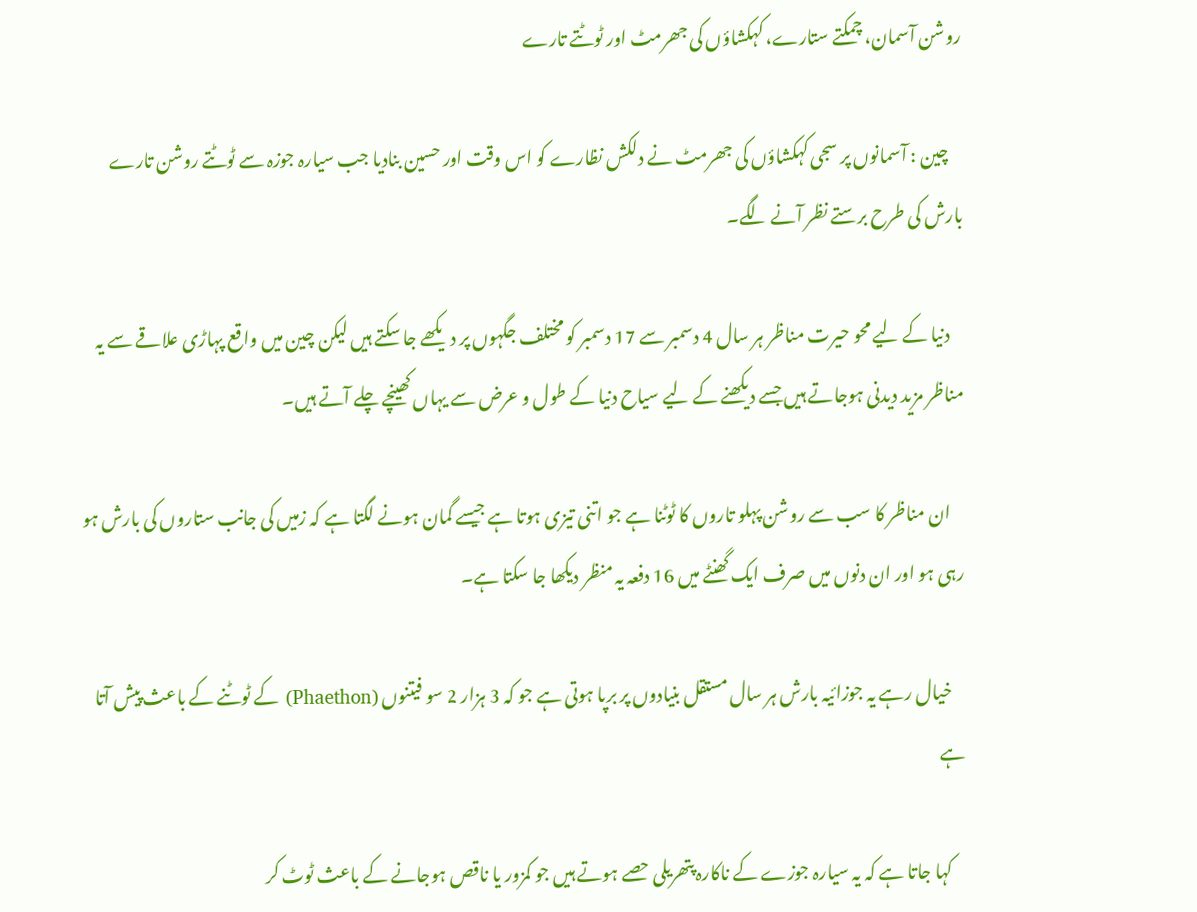روشن آسمان، چمکتے ستارے، کہکشاؤں کی جھرمٹ اور ٹوٹتے تارے

    چین : آسمانوں پر سجی کہکشاؤں کی جھرمٹ نے دلکش نظارے کو اس وقت اور حسین بنادیا جب سیارہ جوزہ سے ٹوٹتے روشن تارے بارش کی طرح برستے نظر آنے لگے۔

    دنیا کے لیے محو حیرت مناظر ہر سال 4 دسمبر سے 17 دسمبر کو مختلف جگہوں پر دیکھے جا سکتے ہیں لیکن چین میں واقع پہاڑی علاقے سے یہ مناظر مزید دیدنی ہوجاتے ہیں جسے دیکھنے کے لیے سیاح دنیا کے طول و عرض سے یہاں کھینچے چلے آتے ہیں۔

    ان مناظر کا سب سے روشن پہلو تاروں کا ٹوٹنا ہے جو اتنی تیزی ہوتا ہے جیسے گمان ہونے لگتا ہے کہ زمیں کی جانب ستاروں کی بارش ہو رہی ہو اور ان دنوں میں صرف ایک گھنٹے میں 16 دفعہ یہ منظر دیکھا جا سکتا ہے۔

    خیال رہے یہ جوزائیہ بارش ہر سال مستقل بنیادوں پر برپا ہوتی ہے جو کہ 3 ہزار 2 سو فیتنوں (Phaethon) کے ٹوٹنے کے باعث پیش آتا ہے

    کہا جاتا ہے کہ یہ سیارہ جوزے کے ناکارہ پتھریلی حصے ہوتے ہیں جو کمزور یا ناقص ہوجانے کے باعث ٹوٹ کر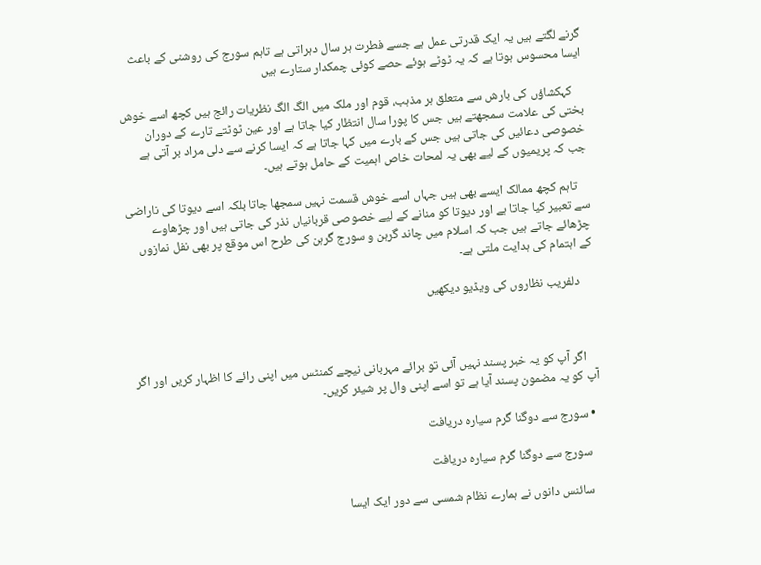گرنے لگتے ہیں یہ ایک قدرتی عمل ہے جسے فطرت ہر سال دہراتی ہے تاہم سورج کی روشنی کے باعث ایسا محسوس ہوتا ہے کہ یہ ٹوٹے ہوئے حصے کوئی چمکدار ستارے ہیں

    کہکشاؤں کی بارش سے متعلق ہر مذہب، قوم اور ملک میں الگ الگ نظریات رائج ہیں کچھ اسے خوش بختی کی علامت سمجھتے ہیں جس کا پورا سال انتظار کیا جاتا ہے اور عین ٹوٹتے تارے کے دوران خصوصی دعائیں کی جاتی ہیں جس کے بارے میں کہا جاتا ہے کہ ایسا کرنے سے دلی مراد بر آتی ہے جب کہ پریمیوں کے لیے بھی یہ لمحات خاص اہمیت کے حامل ہوتے ہیں۔

    تاہم کچھ ممالک ایسے بھی ہیں جہاں اسے خوش قسمت نہیں سمجھا جاتا بلکہ اسے دیوتا کی ناراضی سے تعبیر کیا جاتا ہے اور دیوتا کو منانے کے لیے خصوصی قربانیاں نذر کی جاتی ہیں اور چڑھاوے چڑھائے جاتے ہیں جب کہ اسلام میں چاند گرہن و سورج گرہن کی طرح اس موقع پر بھی نفل نمازوں کے اہتمام کی ہدایت ملتی ہے۔

     دلفریب نظاروں کی ویڈیو دیکھیں



    اگر آپ کو یہ خبر پسند نہیں آئی تو برائے مہربانی نیچے کمنٹس میں اپنی رائے کا اظہار کریں اور اگر آپ کو یہ مضمون پسند آیا ہے تو اسے اپنی وال پر شیئر کریں۔

  • سورج سے دوگنا گرم سیارہ دریافت

    سورج سے دوگنا گرم سیارہ دریافت

    سائنس دانوں نے ہمارے نظام شمسی سے دور ایک ایسا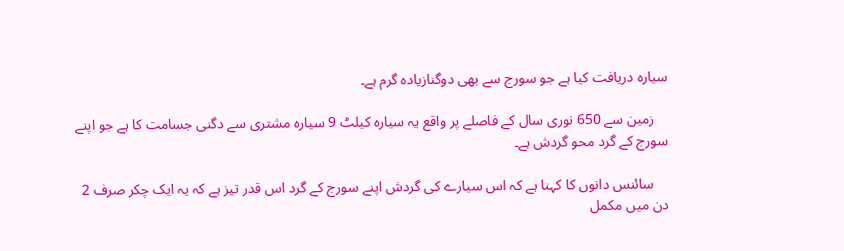سیارہ دریافت کیا ہے جو سورج سے بھی دوگنازیادہ گرم ہے۔

    زمین سے 650 نوری سال کے فاصلے پر واقع یہ سیارہ کیلٹ 9 سیارہ مشتری سے دگنی جسامت کا ہے جو اپنے سورج کے گرد محو گردش ہے۔

    سائنس دانوں کا کہنا ہے کہ اس سیارے کی گردش اپنے سورج کے گرد اس قدر تیز ہے کہ یہ ایک چکر صرف 2 دن میں مکمل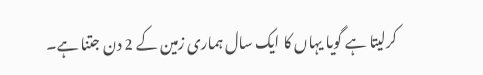کرلیتا ہے گویا یہاں کا ایک سال ہماری زمین کے 2 دن جتنا ہے۔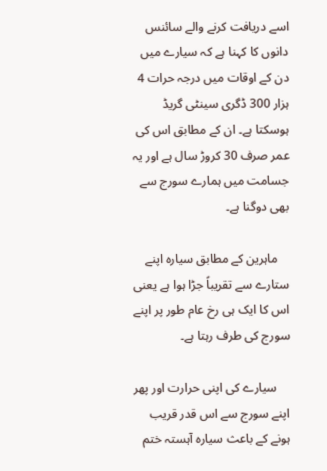اسے دریافت کرنے والے سائنس دانوں کا کہنا ہے کہ سیارے میں دن کے اوقات میں درجہ حرات 4 ہزار 300 ڈگری سینٹی گریڈ ہوسکتا ہے۔ ان کے مطابق اس کی عمر صرف 30 کروڑ سال ہے اور یہ جسامت میں ہمارے سورج سے بھی دوگنا ہے۔

    ماہرین کے مطابق سیارہ اپنے ستارے سے تقریباً جڑا ہوا ہے یعنی اس کا ایک ہی رخ عام طور پر اپنے سورج کی طرف رہتا ہے۔

    سیارے کی اپنی حرارت اور پھر اپنے سورج سے اس قدر قریب ہونے کے باعث سیارہ آہستہ ختم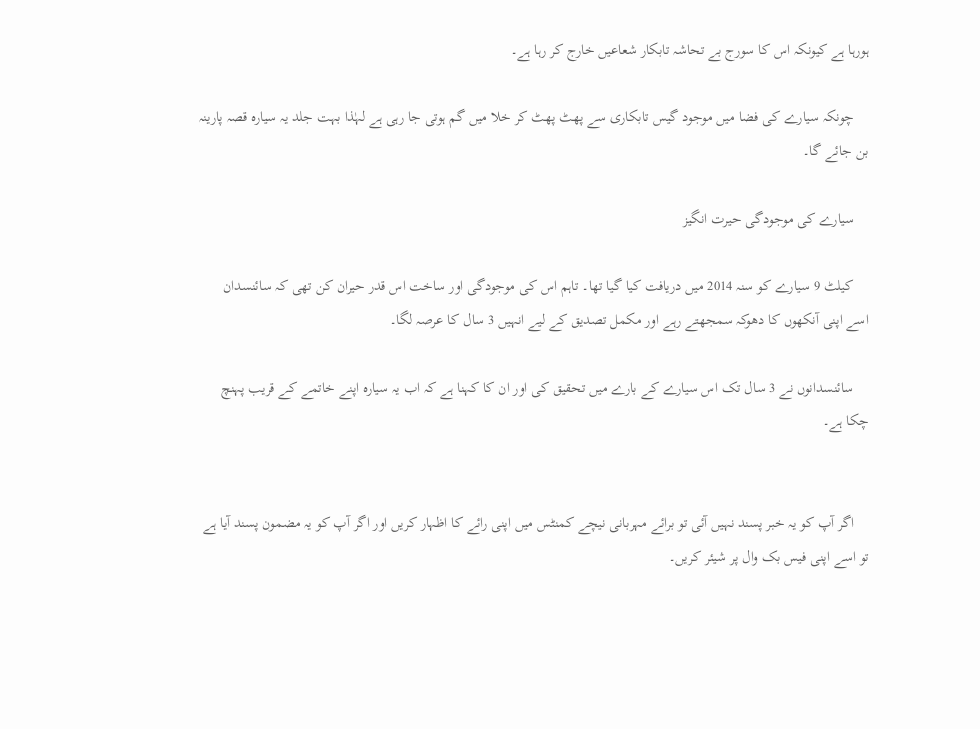ہورہا ہے کیونکہ اس کا سورج بے تحاشہ تابکار شعاعیں خارج کر رہا ہے۔

    چونکہ سیارے کی فضا میں موجود گیس تابکاری سے پھٹ پھٹ کر خلا میں گم ہوتی جا رہی ہے لہٰذا بہت جلد یہ سیارہ قصہ پارینہ بن جائے گا۔

    سیارے کی موجودگی حیرت انگیز

    کیلٹ 9 سیارے کو سنہ 2014 میں دریافت کیا گیا تھا۔ تاہم اس کی موجودگی اور ساخت اس قدر حیران کن تھی کہ سائنسدان اسے اپنی آنکھوں کا دھوکہ سمجھتے رہے اور مکمل تصدیق کے لیے انہیں 3 سال کا عرصہ لگا۔

    سائنسدانوں نے 3 سال تک اس سیارے کے بارے میں تحقیق کی اور ان کا کہنا ہے کہ اب یہ سیارہ اپنے خاتمے کے قریب پہنچ چکا ہے۔


    اگر آپ کو یہ خبر پسند نہیں آئی تو برائے مہربانی نیچے کمنٹس میں اپنی رائے کا اظہار کریں اور اگر آپ کو یہ مضمون پسند آیا ہے تو اسے اپنی فیس بک وال پر شیئر کریں۔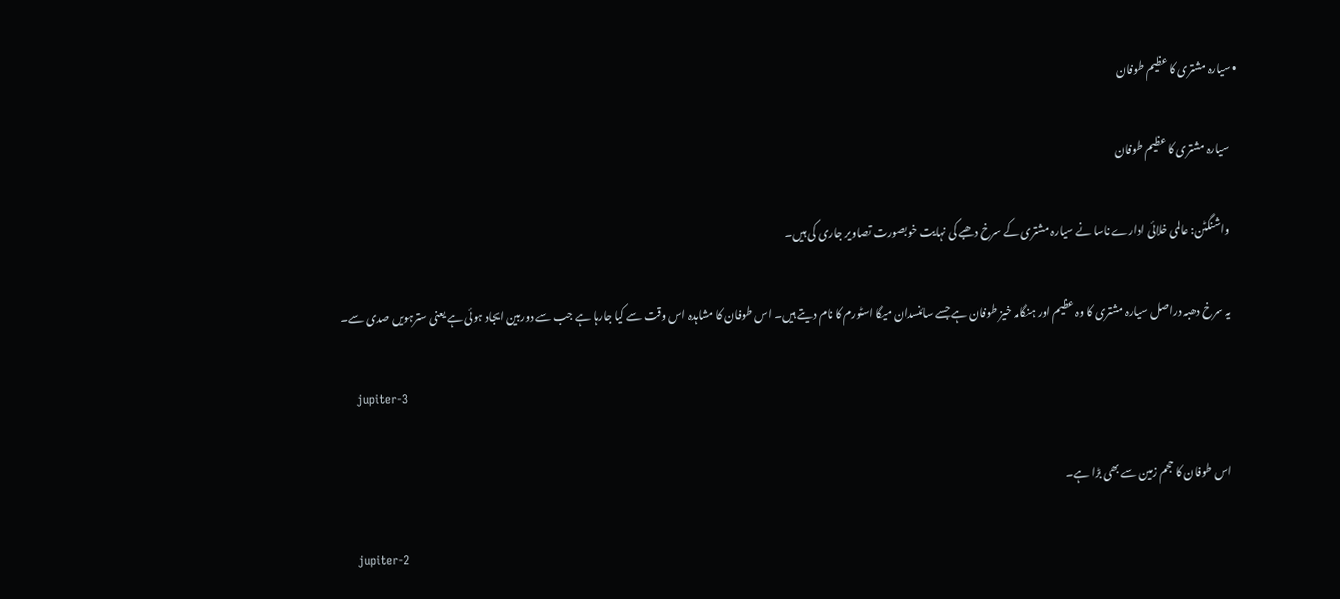• سیارہ مشتری کا عظیم طوفان

    سیارہ مشتری کا عظیم طوفان

    واشنگٹن: عالمی خلائی ادارے ناسا نے سیارہ مشتری کے سرخ دھبے کی نہایت خوبصورت تصاویر جاری کی ہیں۔

    یہ سرخ دھبہ دراصل سیارہ مشتری کا وہ عظیم اور ہنگامہ خیز طوفان ہے جسے سائنسدان میگا اسٹورم کا نام دیتے ہیں۔ اس طوفان کا مشاہدہ اس وقت سے کیا جارہا ہے جب سے دوربین ایجاد ہوئی ہے یعنی سترہویں صدی سے۔

    jupiter-3

    اس طوفان کا حجم زمین سے بھی بڑا ہے۔

    jupiter-2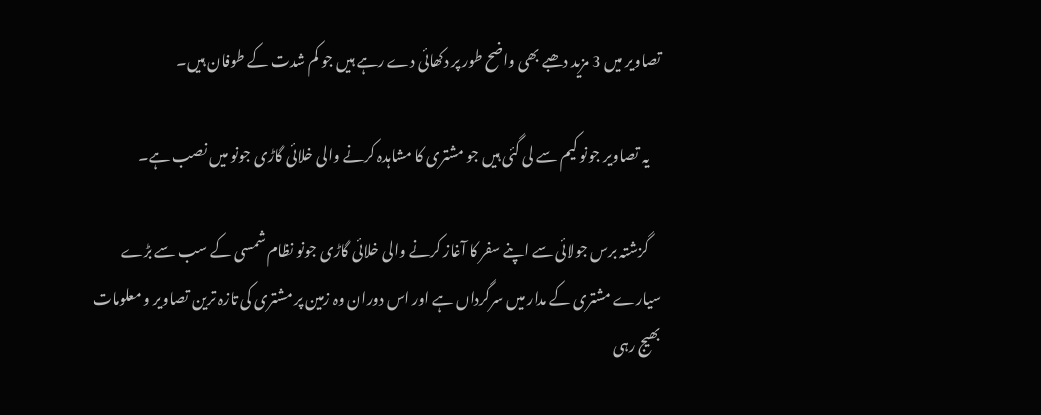تصاویر میں 3 مزید دھبے بھی واضح طور پر دکھائی دے رہے ہیں جو کم شدت کے طوفان ہیں۔

    یہ تصاویر جونو کیم سے لی گئی ہیں جو مشتری کا مشاہدہ کرنے والی خلائی گاڑی جونو میں نصب ہے۔

    گزشتہ برس جولائی سے اپنے سفر کا آغاز کرنے والی خلائی گاڑی جونو نظام شمسی کے سب سے بڑے سیارے مشتری کے مدار میں سرگرداں ہے اور اس دوران وہ زمین پر مشتری کی تازہ ترین تصاویر و معلومات بھیج رہی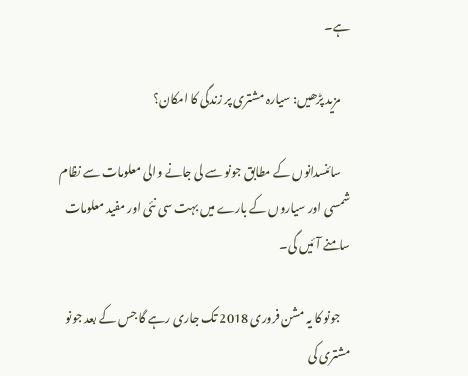ہے۔

    مزید پڑھیں: سیارہ مشتری پر زندگی کا امکان؟

    سائنسدانوں کے مطابق جونو سے لی جانے والی معلومات سے نظام شمسی اور سیاروں کے بارے میں بہت سی نئی اور مفید معلومات سامنے آئیں گی۔

    جونو کا یہ مشن فروری 2018 تک جاری رہے گا جس کے بعد جونو مشتری کی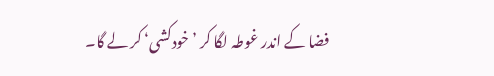فضا کے اندر غوطہ لگا کر ’خودکشی‘ کر لے گا۔